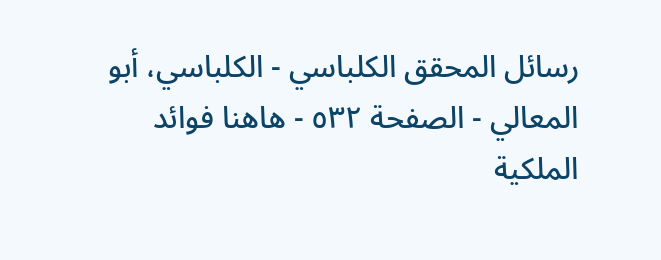رسائل المحقق الكلباسي - الكلباسي، أبو المعالي - الصفحة ٥٣٢ - هاهنا فوائد
الملكية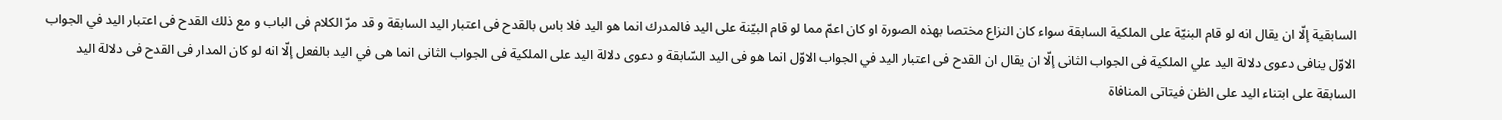السابقية إلّا ان يقال انه لو قام البنيّة على الملكية السابقة سواء كان النزاع مختصا بهذه الصورة او كان اعمّ مما لو قام البيّنة على اليد فالمدرك انما هو اليد فلا باس بالقدح فى اعتبار اليد السابقة و قد مرّ الكلام فى الباب و مع ذلك القدح فى اعتبار اليد في الجواب الاوّل ينافى دعوى دلالة اليد علي الملكية فى الجواب الثانى إلّا ان يقال ان القدح فى اعتبار اليد في الجواب الاوّل انما هو فى اليد السّابقة و دعوى دلالة اليد على الملكية فى الجواب الثانى انما هى في اليد بالفعل إلّا انه لو كان المدار فى القدح فى دلالة اليد السابقة على ابتناء اليد على الظن فيتاتى المنافاة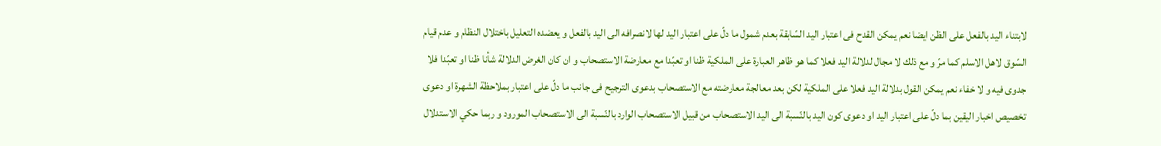لابتناء اليد بالفعل على الظن ايضا نعم يمكن القدح فى اعتبار اليد السّابقة بعدم شمول ما دلّ على اعتبار اليد لها لانصرافه الى اليد بالفعل و يعضده التعليل باختلال النظام و عدم قيام السّوق لاهل الاسلم كما مرّ و مع ذلك لا مجال لدلالة اليد فعلا كما هو ظاهر العبارة على الملكية ظنا او تعبّدا مع معارضة الاستصحاب و ان كان الغرض الدلالة شأنا ظنا او تعبّدا فلا جدوى فيه و لا خفاء نعم يمكن القول بدلالة اليد فعلا على الملكية لكن بعد معالجة معارضته مع الاستصحاب بدعوى الترجيح فى جانب ما دلّ على اعتبار بملاحظة الشهرة او دعوى تخصيص اخبار اليقين بما دلّ على اعتبار اليد او دعوى كون اليد بالنّسبة الى اليد الاستصحاب من قبيل الاستصحاب الوارد بالنّسبة الى الاستصحاب المورود و ربما حكي الاستدلال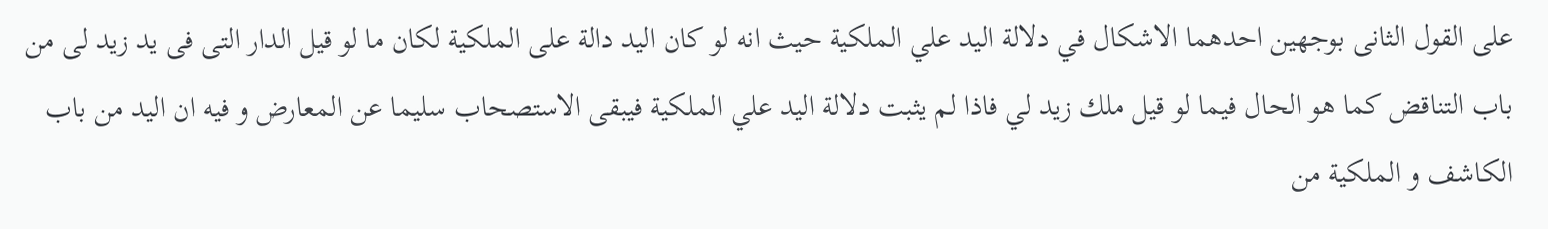على القول الثانى بوجهين احدهما الاشكال في دلالة اليد علي الملكية حيث انه لو كان اليد دالة على الملكية لكان ما لو قيل الدار التى فى يد زيد لى من باب التناقض كما هو الحال فيما لو قيل ملك زيد لي فاذا لم يثبت دلالة اليد علي الملكية فيبقى الاستصحاب سليما عن المعارض و فيه ان اليد من باب الكاشف و الملكية من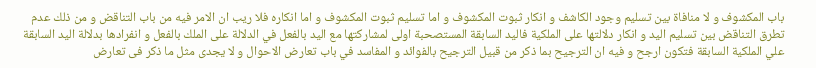باب المكشوف و لا منافاة بين تسليم وجود الكاشف و انكار ثبوت المكشوف و اما تسليم ثبوت المكشوف و اما انكاره فلا ريب ان الامر فيه من باب التناقض و من ذلك عدم تطرق التناقض بين تسليم اليد و انكار دلالتها على الملكية فاليد السابقة المستصحبة اولى لمشاركتها مع اليد بالفعل في الدلالة على الملك بالفعل و انفرادها بدلالة اليد السابقة علي الملكية السابقة فتكون ارجح و فيه ان الترجيح بما ذكر من قبيل الترجيح بالفوائد و المفاسد في باب تعارض الاحوال و لا يجدى مثل ما ذكر فى تعارض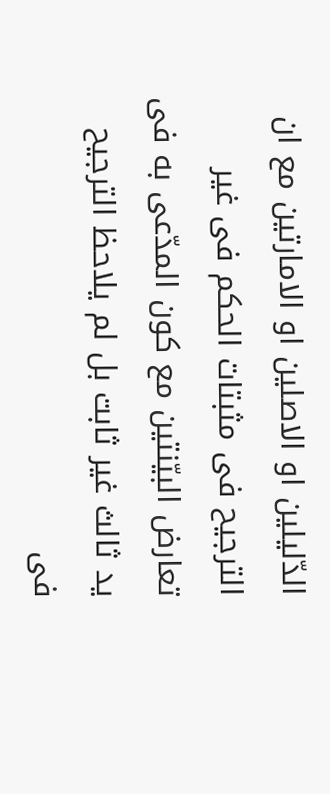الدّليلين او الاصلين او الامارتين مع ان الترجيح فى مثبتات الحكم فى غير تعارض البيّنتين مع كون المدّعى به فى يد ثالث غير ثابت بل لم يلاحظ الترجيح فى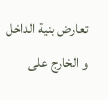تعارض بنية الداخل و الخارج على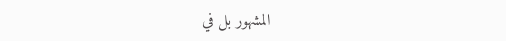المشهور بل في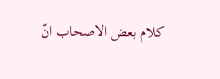كلام بعض الاصحاب انّ